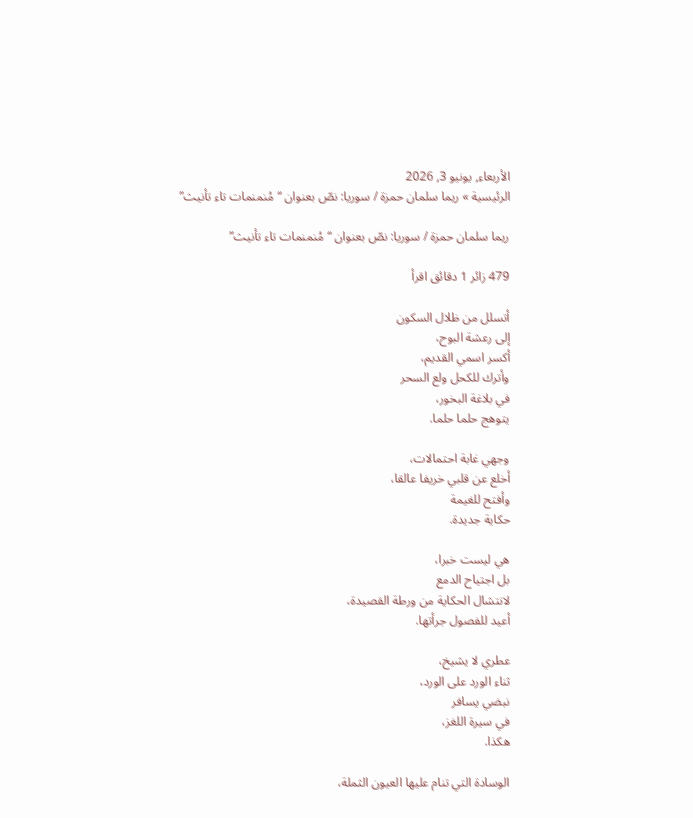الأربعاء, يونيو 3, 2026
الرئيسية » ريما سلمان حمزة / سوريا: نصّ بعنوان “مُنمنمات تاء تأنيث”

ريما سلمان حمزة / سوريا: نصّ بعنوان “مُنمنمات تاء تأنيث”

479 زائر 1 دقائق اقرأ

أتسلل من ظلال السكون
إلى رعشة البوح،
أكسر اسمي القديم،
وأترك للكحل ولع السحر
في بلاغة البخور،
يتوهج حلما حلما.

وجهي غابة احتمالات،
أخلع عن قلبي خريفا عالقا،
وأفتح للغيمة
حكاية جديدة.

هي ليست خبرا،
بل اجتياح الدمع
لانتشال الحكاية من ورطة القصيدة،
أعيد للفصول جرأتها.

عطري لا يشيخ،
ثناء الورد على الورد،
نبضي يسافر
في سيرة اللغز،
هكذا.

الوسادة التي تنام عليها العيون الثملة،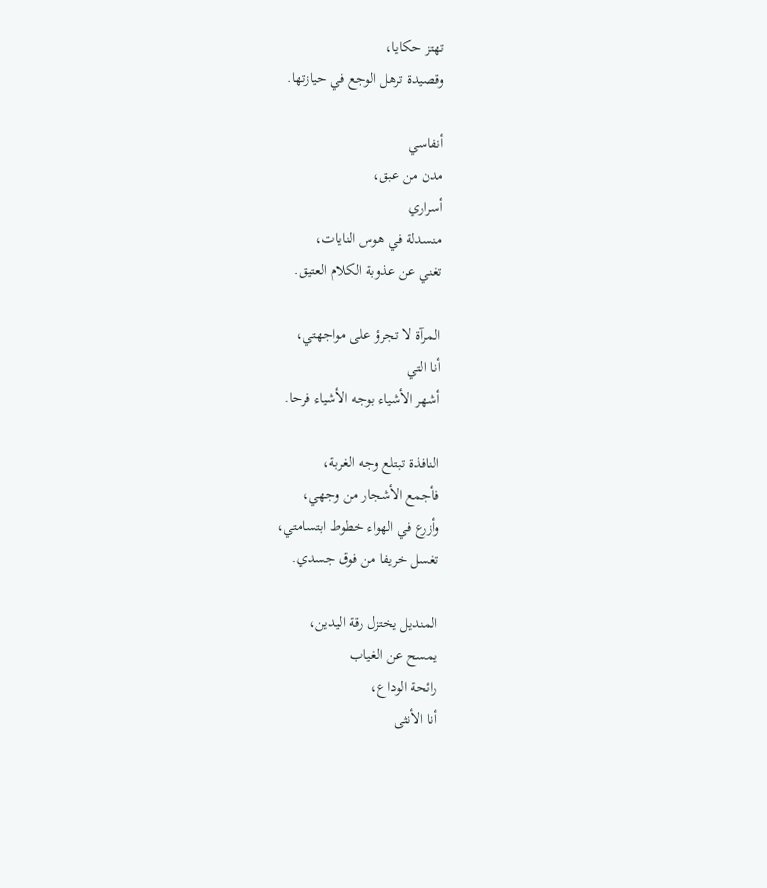تهتز حكايا،
وقصيدة ترهل الوجع في حيازتها.

أنفاسي
مدن من عبق،
أسراري
منسدلة في هوس النايات،
تغني عن عذوبة الكلام العتيق.

المرآة لا تجرؤ على مواجهتي،
أنا التي
أشهر الأشياء بوجه الأشياء فرحا.

النافذة تبتلع وجه الغربة،
فأجمع الأشجار من وجهي،
وأزرع في الهواء خطوط ابتسامتي،
تغسل خريفا من فوق جسدي.

المنديل يختزل رقة اليدين،
يمسح عن الغياب
رائحة الوداع،
أنا الأنثى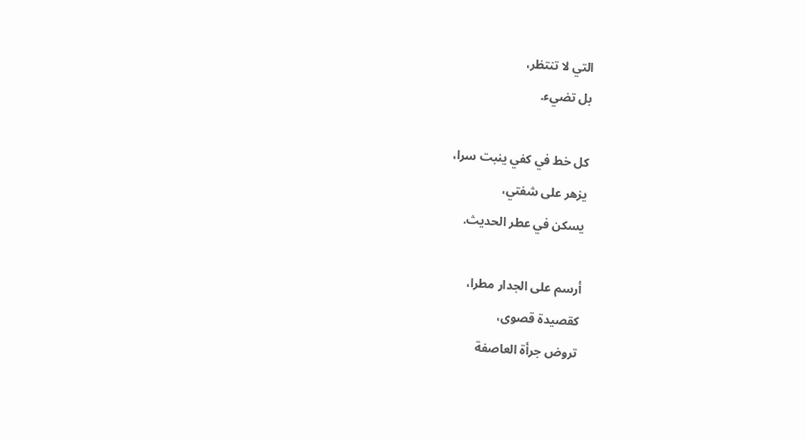التي لا تنتظر،
بل تضيء.

كل خط في كفي ينبت سرا،
يزهر على شفتي،
يسكن في عطر الحديث.

أرسم على الجدار مطرا،
كقصيدة قصوى،
تروض جرأة العاصفة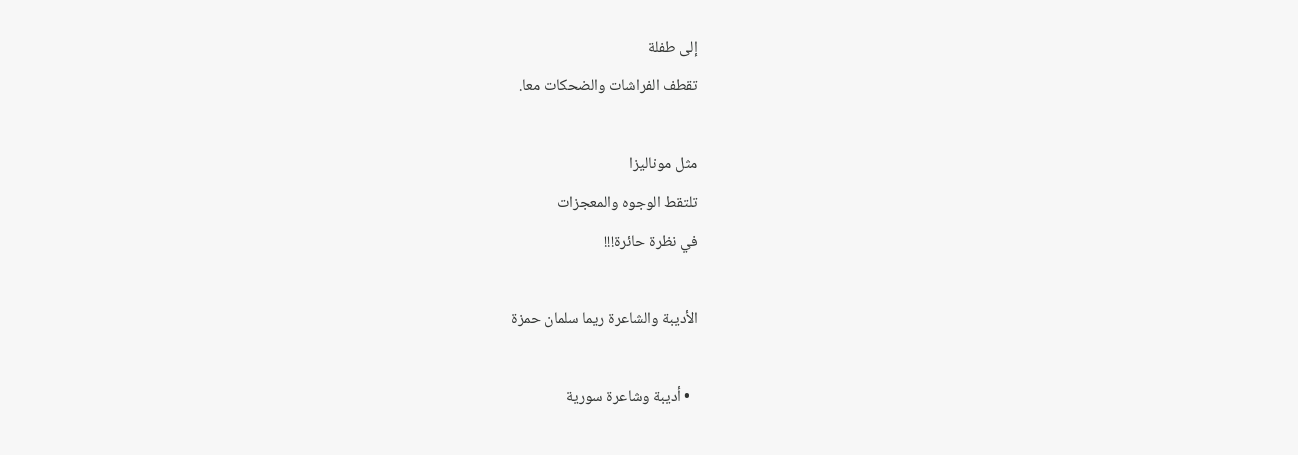إلى طفلة
تقطف الفراشات والضحكات معا.

مثل موناليزا
تلتقط الوجوه والمعجزات
في نظرة حائرة!!!

الأديبة والشاعرة ريما سلمان حمزة

  • أديبة وشاعرة سورية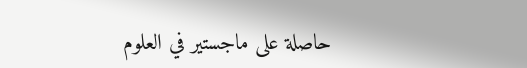حاصلة على ماجستير في العلوم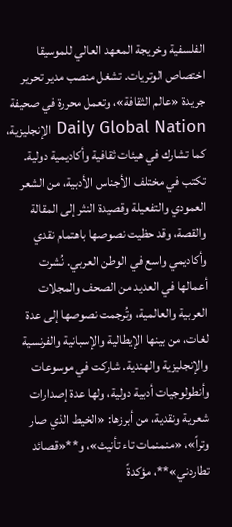الفلسفية وخريجة المعهد العالي للموسيقا اختصاص الوتريات. تشغل منصب مدير تحرير جريدة «عالم الثقافة»، وتعمل محررة في صحيفة Daily Global Nation الإنجليزية، كما تشارك في هيئات ثقافية وأكاديمية دولية. تكتب في مختلف الأجناس الأدبية، من الشعر العمودي والتفعيلة وقصيدة النثر إلى المقالة والقصة، وقد حظيت نصوصها باهتمام نقدي وأكاديمي واسع في الوطن العربي. نُشرت أعمالها في العديد من الصحف والمجلات العربية والعالمية، وتُرجمت نصوصها إلى عدة لغات، من بينها الإيطالية والإسبانية والفرنسية والإنجليزية والهندية. شاركت في موسوعات وأنطولوجيات أدبية دولية، ولها عدة إصدارات شعرية ونقدية، من أبرزها: «الخيط الذي صار وتراً»، «منمنمات تاء تأنيث»، و**«قصائد تطاردني»**، مؤكدةً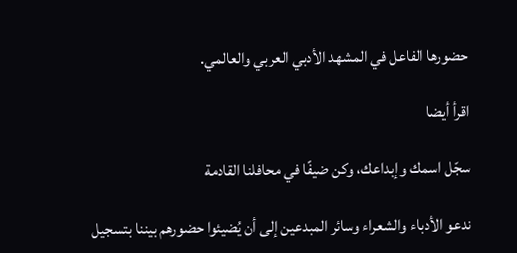حضورها الفاعل في المشهد الأدبي العربي والعالمي.

اقرأ أيضا

سجّل اسمك وإبداعك، وكن ضيفًا في محافلنا القادمة

ندعو الأدباء والشعراء وسائر المبدعين إلى أن يُضيئوا حضورهم بيننا بتسجيل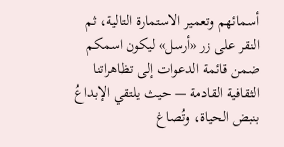أسمائهم وتعمير الاستمارة التالية، ثم النقر على زر «أرسل» ليكون اسمكم ضمن قائمة الدعوات إلى تظاهراتنا الثقافية القادمة — حيث يلتقي الإبداعُ بنبض الحياة، وتُصاغ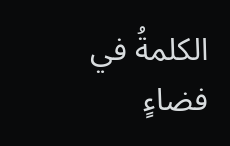الكلمةُ في فضاءٍ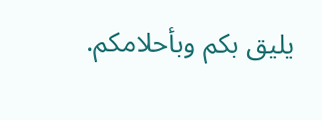يليق بكم وبأحلامكم.